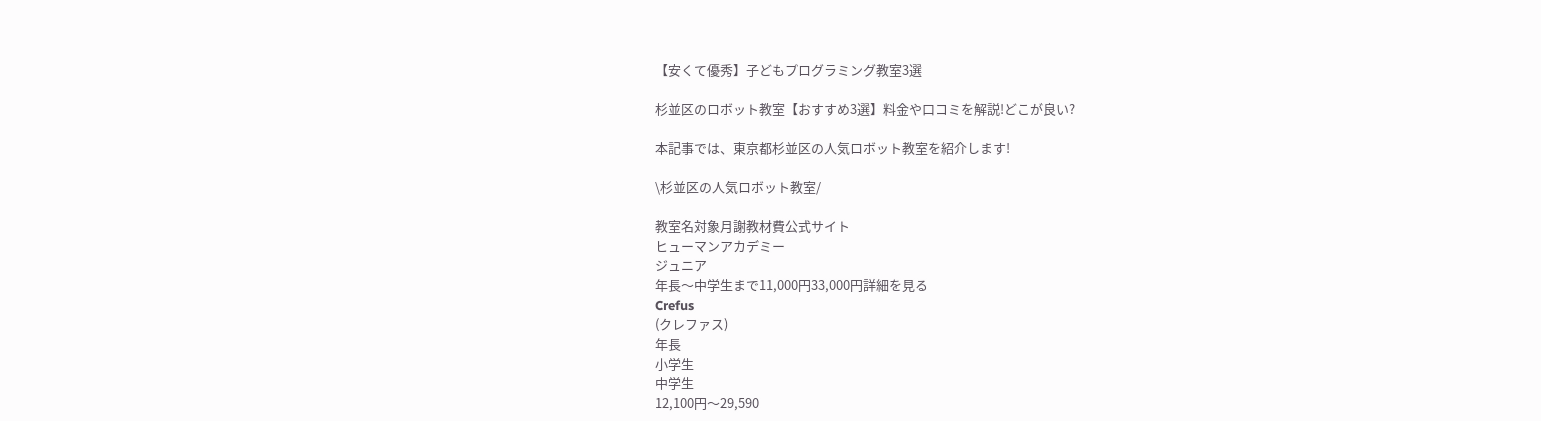【安くて優秀】子どもプログラミング教室3選

杉並区のロボット教室【おすすめ3選】料金や口コミを解説!どこが良い?

本記事では、東京都杉並区の人気ロボット教室を紹介します!

\杉並区の人気ロボット教室/

教室名対象月謝教材費公式サイト
ヒューマンアカデミー
ジュニア
年長〜中学生まで11,000円33,000円詳細を見る
Crefus
(クレファス)
年長
小学生
中学生
12,100円〜29,590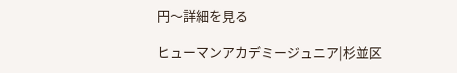円〜詳細を見る

ヒューマンアカデミージュニア|杉並区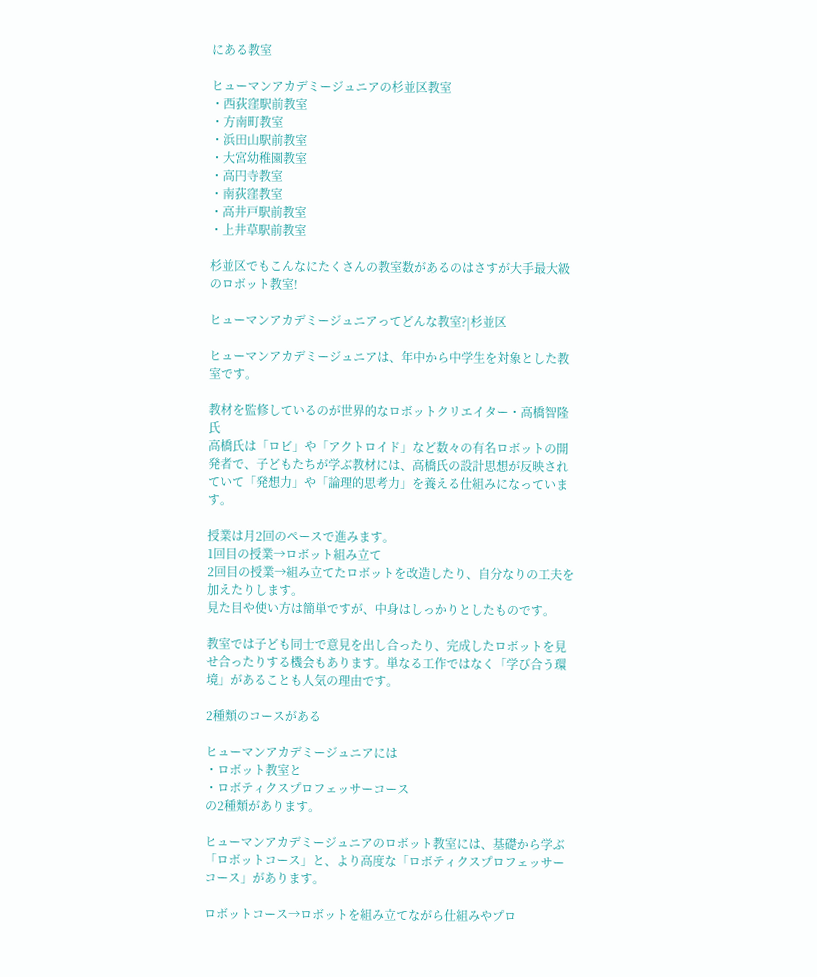にある教室

ヒューマンアカデミージュニアの杉並区教室
・西荻窪駅前教室
・方南町教室
・浜田山駅前教室
・大宮幼稚園教室
・高円寺教室
・南荻窪教室
・高井戸駅前教室
・上井草駅前教室

杉並区でもこんなにたくさんの教室数があるのはさすが大手最大級のロボット教室!

ヒューマンアカデミージュニアってどんな教室?|杉並区

ヒューマンアカデミージュニアは、年中から中学生を対象とした教室です。

教材を監修しているのが世界的なロボットクリエイター・高橋智隆氏
高橋氏は「ロビ」や「アクトロイド」など数々の有名ロボットの開発者で、子どもたちが学ぶ教材には、高橋氏の設計思想が反映されていて「発想力」や「論理的思考力」を養える仕組みになっています。

授業は月2回のペースで進みます。
1回目の授業→ロボット組み立て
2回目の授業→組み立てたロボットを改造したり、自分なりの工夫を加えたりします。
見た目や使い方は簡単ですが、中身はしっかりとしたものです。

教室では子ども同士で意見を出し合ったり、完成したロボットを見せ合ったりする機会もあります。単なる工作ではなく「学び合う環境」があることも人気の理由です。

2種類のコースがある

ヒューマンアカデミージュニアには
・ロボット教室と
・ロボティクスプロフェッサーコース
の2種類があります。

ヒューマンアカデミージュニアのロボット教室には、基礎から学ぶ「ロボットコース」と、より高度な「ロボティクスプロフェッサーコース」があります。

ロボットコース→ロボットを組み立てながら仕組みやプロ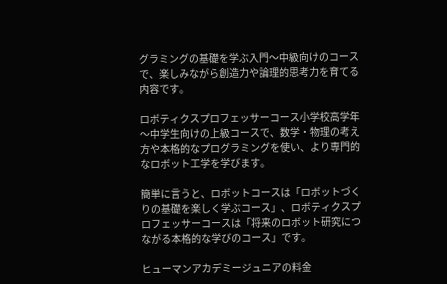グラミングの基礎を学ぶ入門〜中級向けのコースで、楽しみながら創造力や論理的思考力を育てる内容です。

ロボティクスプロフェッサーコース小学校高学年〜中学生向けの上級コースで、数学・物理の考え方や本格的なプログラミングを使い、より専門的なロボット工学を学びます。

簡単に言うと、ロボットコースは「ロボットづくりの基礎を楽しく学ぶコース」、ロボティクスプロフェッサーコースは「将来のロボット研究につながる本格的な学びのコース」です。

ヒューマンアカデミージュニアの料金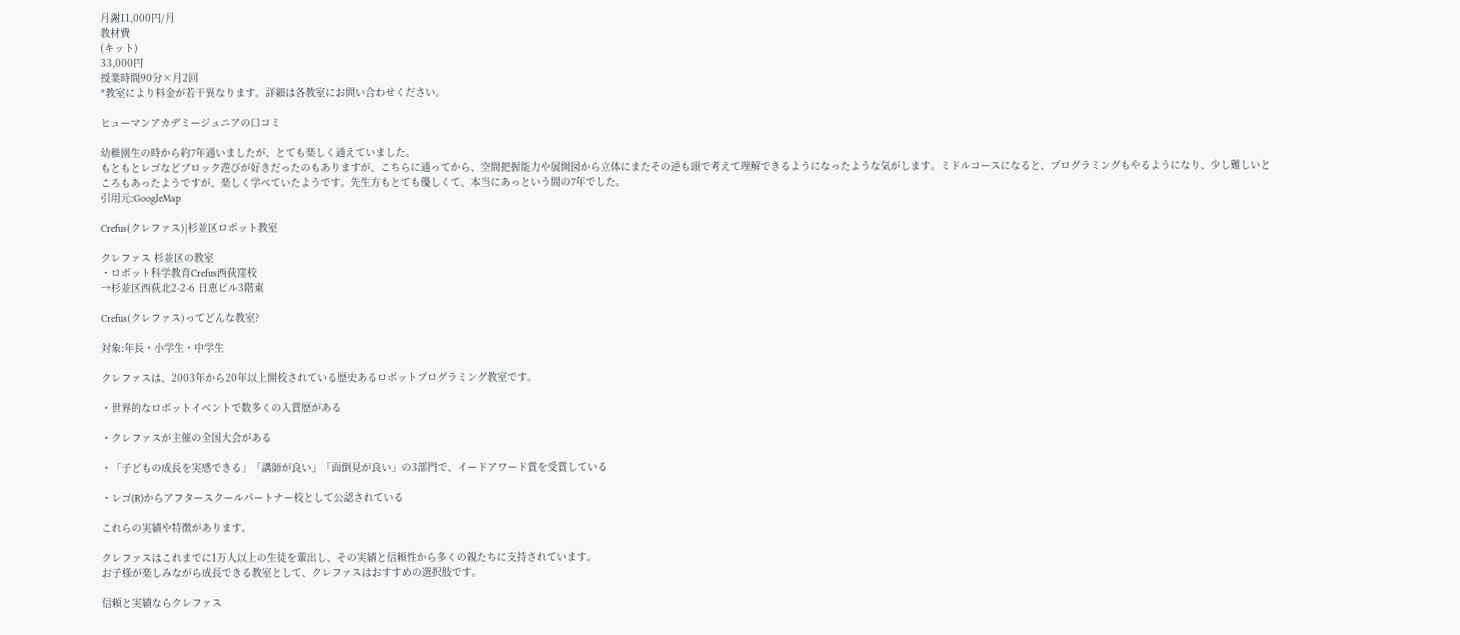月謝11,000円/月
教材費
(キット)
33,000円
授業時間90分×月2回
*教室により料金が若干異なります。詳細は各教室にお問い合わせください。

ヒューマンアカデミージュニアの口コミ

幼稚園生の時から約7年通いましたが、とても楽しく通えていました。
もともとレゴなどブロック遊びが好きだったのもありますが、こちらに通ってから、空間把握能力や展開図から立体にまたその逆も頭で考えて理解できるようになったような気がします。ミドルコースになると、プログラミングもやるようになり、少し難しいところもあったようですが、楽しく学べていたようです。先生方もとても優しくて、本当にあっという間の7年でした。
引用元:GoogleMap

Crefus(クレファス)|杉並区ロボット教室

クレファス 杉並区の教室
・ロボット科学教育Crefus西荻窪校
→杉並区西荻北2-2-6 日恵ビル3階東

Crefus(クレファス)ってどんな教室?

対象:年長・小学生・中学生

クレファスは、2003年から20年以上開校されている歴史あるロボットプログラミング教室です。

・世界的なロボットイベントで数多くの入賞歴がある

・クレファスが主催の全国大会がある

・「子どもの成長を実感できる」「講師が良い」「面倒見が良い」の3部門で、イードアワード賞を受賞している

・レゴ(R)からアフタースクールパートナー校として公認されている

これらの実績や特徴があります。

クレファスはこれまでに1万人以上の生徒を輩出し、その実績と信頼性から多くの親たちに支持されています。
お子様が楽しみながら成長できる教室として、クレファスはおすすめの選択肢です。

信頼と実績ならクレファス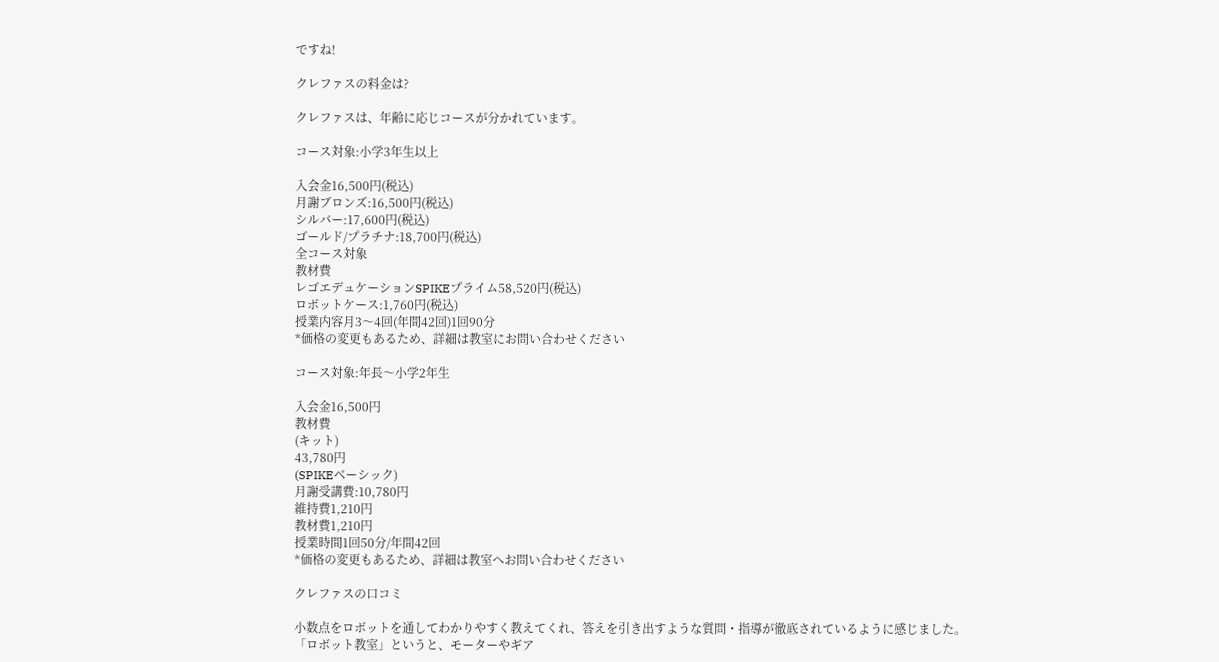ですね!

クレファスの料金は?

クレファスは、年齢に応じコースが分かれています。

コース対象:小学3年生以上

入会金16,500円(税込)
月謝ブロンズ:16,500円(税込)
シルバー:17,600円(税込)
ゴールド/プラチナ:18,700円(税込)
全コース対象
教材費
レゴエデュケーションSPIKEプライム58,520円(税込)
ロボットケース:1,760円(税込)
授業内容月3〜4回(年間42回)1回90分
*価格の変更もあるため、詳細は教室にお問い合わせください

コース対象:年長〜小学2年生

入会金16,500円
教材費
(キット)
43,780円
(SPIKEベーシック)
月謝受講費:10,780円
維持費1,210円
教材費1,210円
授業時間1回50分/年間42回
*価格の変更もあるため、詳細は教室へお問い合わせください

クレファスの口コミ

小数点をロボットを通してわかりやすく教えてくれ、答えを引き出すような質問・指導が徹底されているように感じました。
「ロボット教室」というと、モーターやギア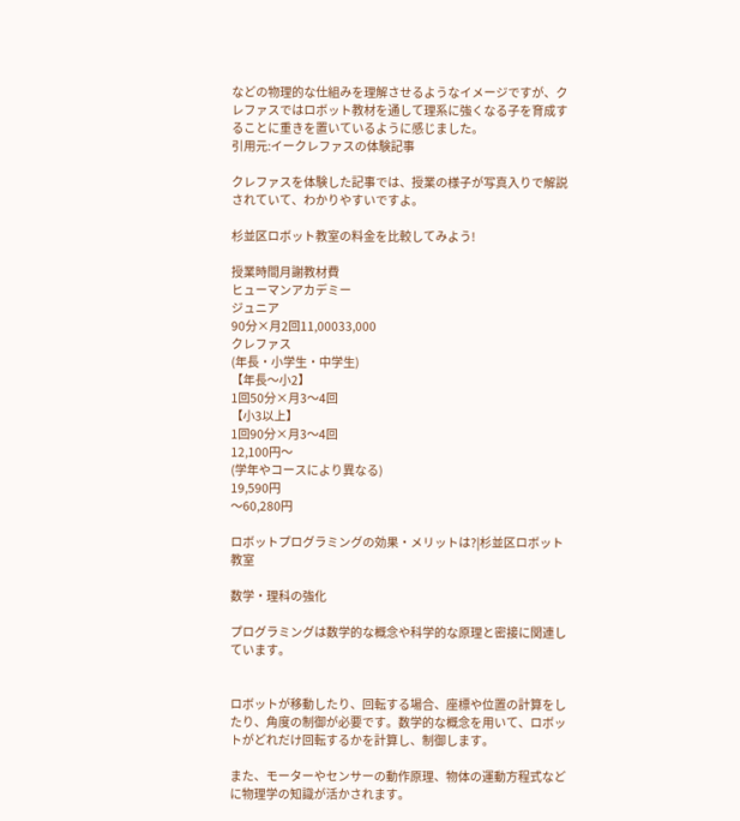などの物理的な仕組みを理解させるようなイメージですが、クレファスではロボット教材を通して理系に強くなる子を育成することに重きを置いているように感じました。
引用元:イークレファスの体験記事

クレファスを体験した記事では、授業の様子が写真入りで解説されていて、わかりやすいですよ。

杉並区ロボット教室の料金を比較してみよう!

授業時間月謝教材費
ヒューマンアカデミー
ジュニア
90分×月2回11,00033,000
クレファス
(年長・小学生・中学生)
【年長〜小2】
1回50分×月3〜4回
【小3以上】
1回90分×月3〜4回
12,100円〜
(学年やコースにより異なる)
19,590円
〜60,280円

ロボットプログラミングの効果・メリットは?|杉並区ロボット教室

数学・理科の強化

プログラミングは数学的な概念や科学的な原理と密接に関連しています。


ロボットが移動したり、回転する場合、座標や位置の計算をしたり、角度の制御が必要です。数学的な概念を用いて、ロボットがどれだけ回転するかを計算し、制御します。

また、モーターやセンサーの動作原理、物体の運動方程式などに物理学の知識が活かされます。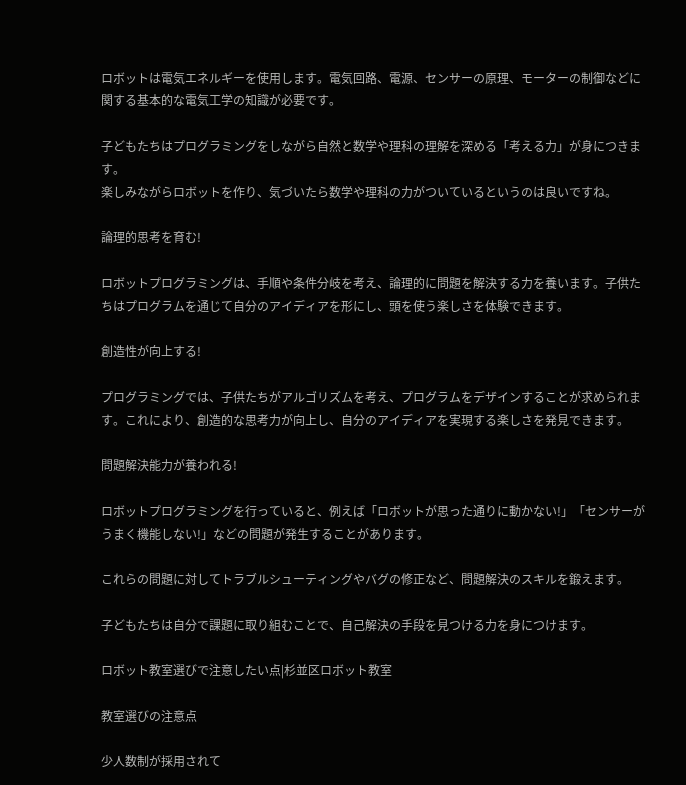ロボットは電気エネルギーを使用します。電気回路、電源、センサーの原理、モーターの制御などに関する基本的な電気工学の知識が必要です。

子どもたちはプログラミングをしながら自然と数学や理科の理解を深める「考える力」が身につきます。
楽しみながらロボットを作り、気づいたら数学や理科の力がついているというのは良いですね。

論理的思考を育む!

ロボットプログラミングは、手順や条件分岐を考え、論理的に問題を解決する力を養います。子供たちはプログラムを通じて自分のアイディアを形にし、頭を使う楽しさを体験できます。

創造性が向上する!

プログラミングでは、子供たちがアルゴリズムを考え、プログラムをデザインすることが求められます。これにより、創造的な思考力が向上し、自分のアイディアを実現する楽しさを発見できます。

問題解決能力が養われる!

ロボットプログラミングを行っていると、例えば「ロボットが思った通りに動かない!」「センサーがうまく機能しない!」などの問題が発生することがあります。

これらの問題に対してトラブルシューティングやバグの修正など、問題解決のスキルを鍛えます。

子どもたちは自分で課題に取り組むことで、自己解決の手段を見つける力を身につけます。

ロボット教室選びで注意したい点|杉並区ロボット教室

教室選びの注意点

少人数制が採用されて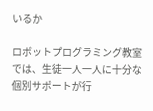いるか

ロボットプログラミング教室では、生徒一人一人に十分な個別サポートが行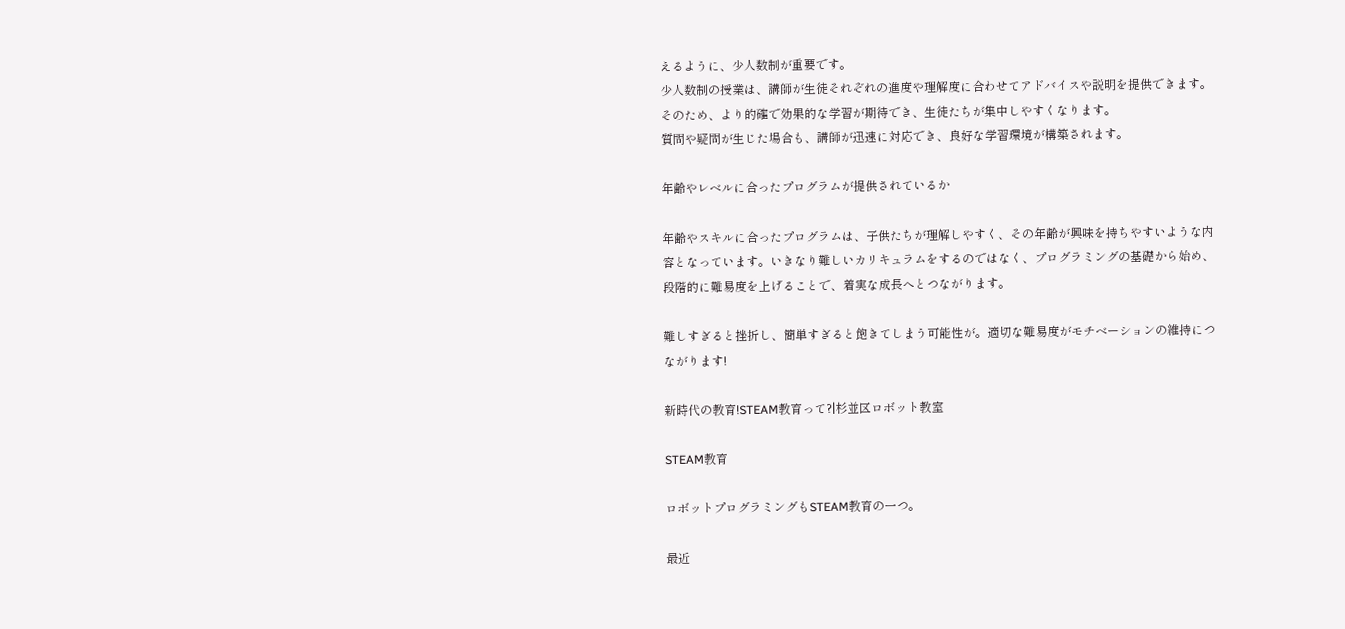えるように、少人数制が重要です。
少人数制の授業は、講師が生徒それぞれの進度や理解度に合わせてアドバイスや説明を提供できます。
そのため、より的確で効果的な学習が期待でき、生徒たちが集中しやすくなります。
質問や疑問が生じた場合も、講師が迅速に対応でき、良好な学習環境が構築されます。

年齢やレベルに合ったプログラムが提供されているか

年齢やスキルに合ったプログラムは、子供たちが理解しやすく、その年齢が興味を持ちやすいような内容となっています。いきなり難しいカリキュラムをするのではなく、プログラミングの基礎から始め、段階的に難易度を上げることで、着実な成長へとつながります。

難しすぎると挫折し、簡単すぎると飽きてしまう可能性が。適切な難易度がモチベーションの維持につながります!

新時代の教育!STEAM教育って?|杉並区ロボット教室

STEAM教育

ロボットプログラミングもSTEAM教育の一つ。

最近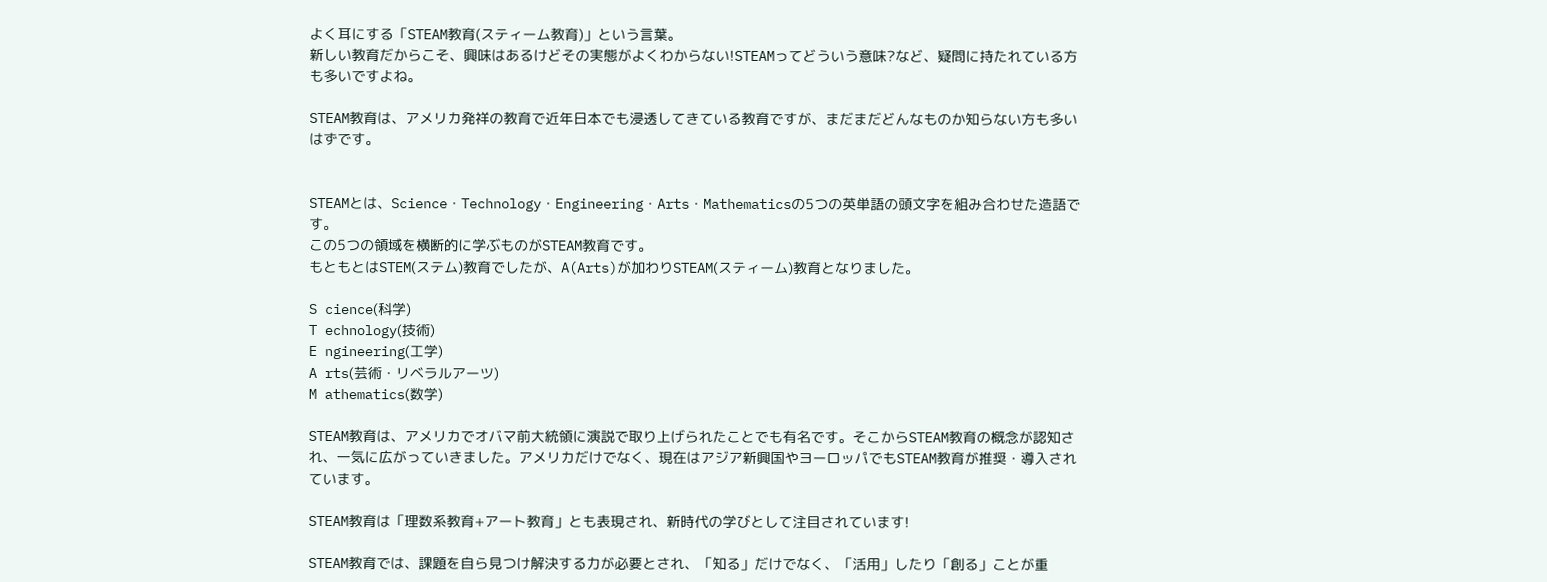よく耳にする「STEAM教育(スティーム教育)」という言葉。
新しい教育だからこそ、興味はあるけどその実態がよくわからない!STEAMってどういう意味?など、疑問に持たれている方も多いですよね。

STEAM教育は、アメリカ発祥の教育で近年日本でも浸透してきている教育ですが、まだまだどんなものか知らない方も多いはずです。


STEAMとは、Science・Technology・Engineering・Arts・Mathematicsの5つの英単語の頭文字を組み合わせた造語です。
この5つの領域を横断的に学ぶものがSTEAM教育です。
もともとはSTEM(ステム)教育でしたが、A(Arts)が加わりSTEAM(スティーム)教育となりました。

S cience(科学)
T echnology(技術)
E ngineering(工学)
A rts(芸術・リベラルアーツ)
M athematics(数学)

STEAM教育は、アメリカでオバマ前大統領に演説で取り上げられたことでも有名です。そこからSTEAM教育の概念が認知され、一気に広がっていきました。アメリカだけでなく、現在はアジア新興国やヨーロッパでもSTEAM教育が推奨・導入されています。

STEAM教育は「理数系教育+アート教育」とも表現され、新時代の学びとして注目されています!

STEAM教育では、課題を自ら見つけ解決する力が必要とされ、「知る」だけでなく、「活用」したり「創る」ことが重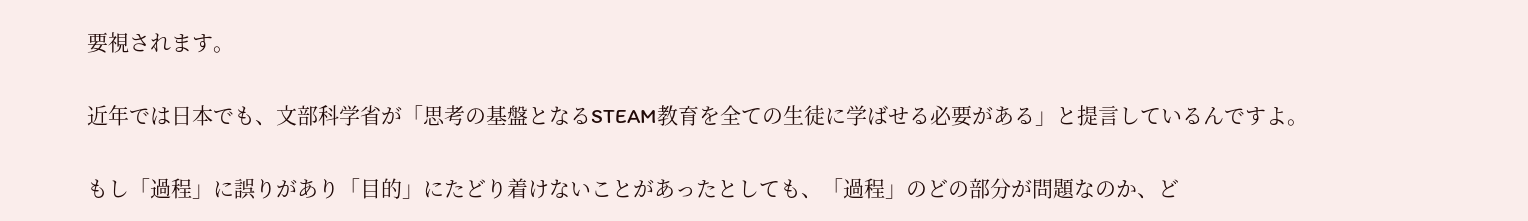要視されます。

近年では日本でも、文部科学省が「思考の基盤となるSTEAM教育を全ての生徒に学ばせる必要がある」と提言しているんですよ。

もし「過程」に誤りがあり「目的」にたどり着けないことがあったとしても、「過程」のどの部分が問題なのか、ど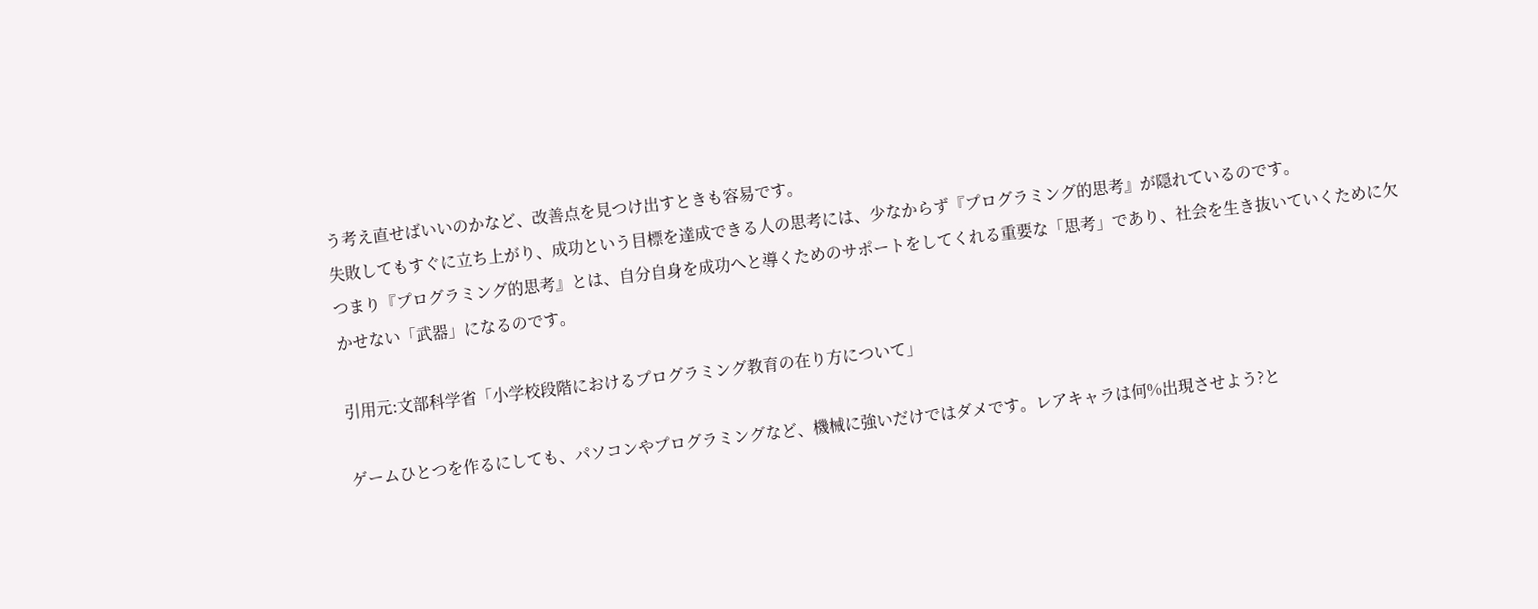う考え直せばいいのかなど、改善点を見つけ出すときも容易です。
失敗してもすぐに立ち上がり、成功という目標を達成できる人の思考には、少なからず『プログラミング的思考』が隠れているのです。
つまり『プログラミング的思考』とは、自分自身を成功へと導くためのサポートをしてくれる重要な「思考」であり、社会を生き抜いていくために欠かせない「武器」になるのです。

引用元:文部科学省「小学校段階におけるプログラミング教育の在り方について」

ゲームひとつを作るにしても、パソコンやプログラミングなど、機械に強いだけではダメです。レアキャラは何%出現させよう?と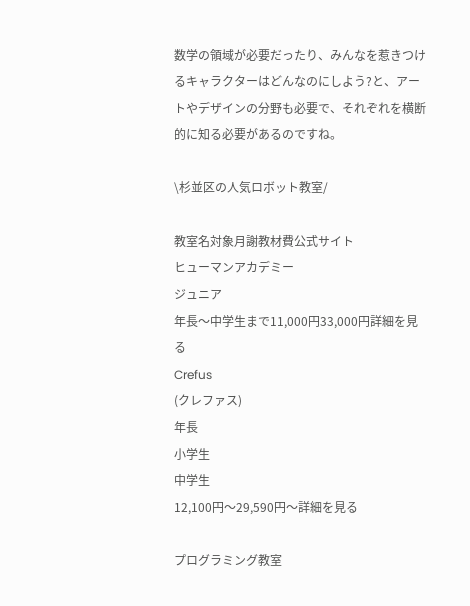数学の領域が必要だったり、みんなを惹きつけるキャラクターはどんなのにしよう?と、アートやデザインの分野も必要で、それぞれを横断的に知る必要があるのですね。

\杉並区の人気ロボット教室/

教室名対象月謝教材費公式サイト
ヒューマンアカデミー
ジュニア
年長〜中学生まで11,000円33,000円詳細を見る
Crefus
(クレファス)
年長
小学生
中学生
12,100円〜29,590円〜詳細を見る

プログラミング教室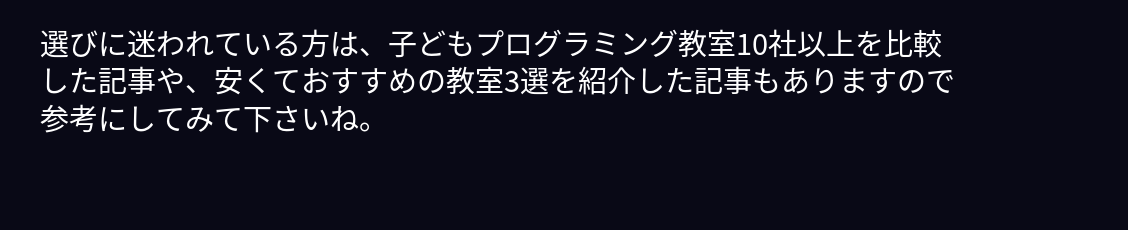選びに迷われている方は、子どもプログラミング教室10社以上を比較した記事や、安くておすすめの教室3選を紹介した記事もありますので参考にしてみて下さいね。